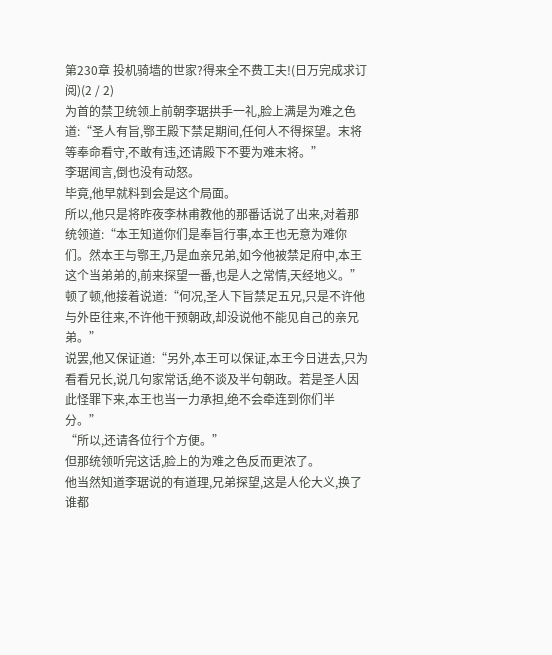第230章 投机骑墙的世家?得来全不费工夫!(日万完成求订阅)(2 / 2)
为首的禁卫统领上前朝李琚拱手一礼,脸上满是为难之色道:“圣人有旨,鄂王殿下禁足期间,任何人不得探望。末将等奉命看守,不敢有违,还请殿下不要为难末将。”
李琚闻言,倒也没有动怒。
毕竟,他早就料到会是这个局面。
所以,他只是将昨夜李林甫教他的那番话说了出来,对着那统领道:“本王知道你们是奉旨行事,本王也无意为难你们。然本王与鄂王,乃是血亲兄弟,如今他被禁足府中,本王这个当弟弟的,前来探望一番,也是人之常情,天经地义。”
顿了顿,他接着说道:“何况,圣人下旨禁足五兄,只是不许他与外臣往来,不许他干预朝政,却没说他不能见自己的亲兄弟。”
说罢,他又保证道:“另外,本王可以保证,本王今日进去,只为看看兄长,说几句家常话,绝不谈及半句朝政。若是圣人因此怪罪下来,本王也当一力承担,绝不会牵连到你们半分。”
“所以,还请各位行个方便。”
但那统领听完这话,脸上的为难之色反而更浓了。
他当然知道李琚说的有道理,兄弟探望,这是人伦大义,换了谁都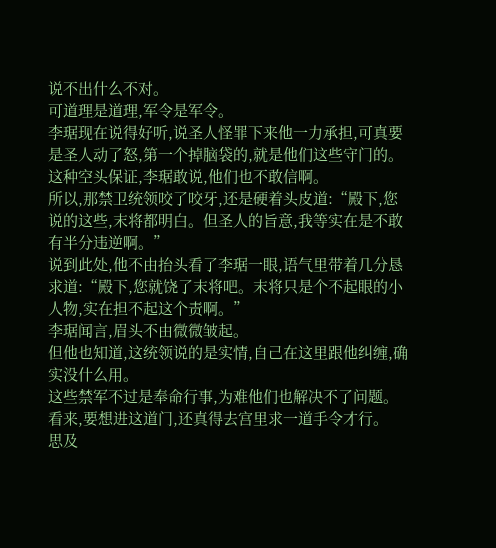说不出什么不对。
可道理是道理,军令是军令。
李琚现在说得好听,说圣人怪罪下来他一力承担,可真要是圣人动了怒,第一个掉脑袋的,就是他们这些守门的。
这种空头保证,李琚敢说,他们也不敢信啊。
所以,那禁卫统领咬了咬牙,还是硬着头皮道:“殿下,您说的这些,末将都明白。但圣人的旨意,我等实在是不敢有半分违逆啊。”
说到此处,他不由抬头看了李琚一眼,语气里带着几分恳求道:“殿下,您就饶了末将吧。末将只是个不起眼的小人物,实在担不起这个责啊。”
李琚闻言,眉头不由微微皱起。
但他也知道,这统领说的是实情,自己在这里跟他纠缠,确实没什么用。
这些禁军不过是奉命行事,为难他们也解决不了问题。
看来,要想进这道门,还真得去宫里求一道手令才行。
思及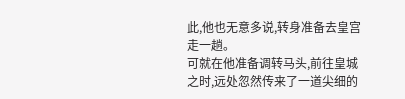此,他也无意多说,转身准备去皇宫走一趟。
可就在他准备调转马头,前往皇城之时,远处忽然传来了一道尖细的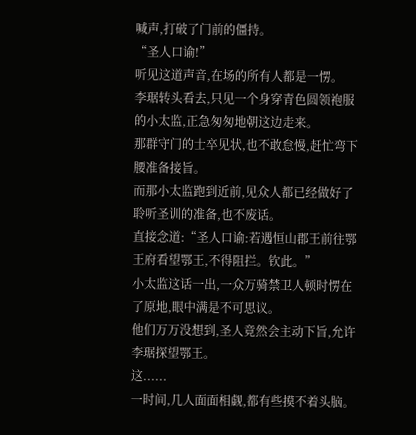喊声,打破了门前的僵持。
“圣人口谕!”
听见这道声音,在场的所有人都是一愣。
李琚转头看去,只见一个身穿青色圆领袍服的小太监,正急匆匆地朝这边走来。
那群守门的士卒见状,也不敢怠慢,赶忙弯下腰准备接旨。
而那小太监跑到近前,见众人都已经做好了聆听圣训的准备,也不废话。
直接念道:“圣人口谕:若遇恒山郡王前往鄂王府看望鄂王,不得阻拦。钦此。”
小太监这话一出,一众万骑禁卫人顿时愣在了原地,眼中满是不可思议。
他们万万没想到,圣人竟然会主动下旨,允许李琚探望鄂王。
这......
一时间,几人面面相觑,都有些摸不着头脑。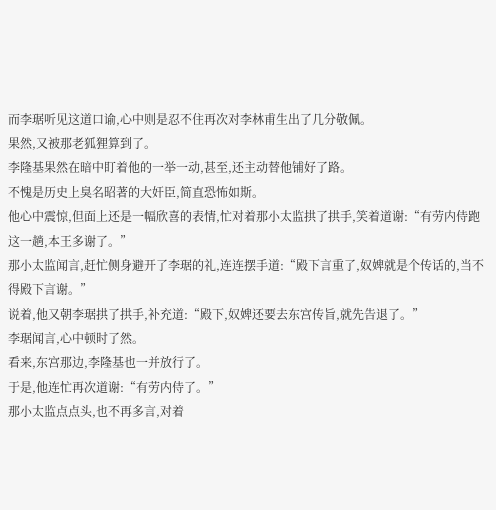而李琚听见这道口谕,心中则是忍不住再次对李林甫生出了几分敬佩。
果然,又被那老狐狸算到了。
李隆基果然在暗中盯着他的一举一动,甚至,还主动替他铺好了路。
不愧是历史上臭名昭著的大奸臣,简直恐怖如斯。
他心中震惊,但面上还是一幅欣喜的表情,忙对着那小太监拱了拱手,笑着道谢:“有劳内侍跑这一趟,本王多谢了。”
那小太监闻言,赶忙侧身避开了李琚的礼,连连摆手道:“殿下言重了,奴婢就是个传话的,当不得殿下言谢。”
说着,他又朝李琚拱了拱手,补充道:“殿下,奴婢还要去东宫传旨,就先告退了。”
李琚闻言,心中顿时了然。
看来,东宫那边,李隆基也一并放行了。
于是,他连忙再次道谢:“有劳内侍了。”
那小太监点点头,也不再多言,对着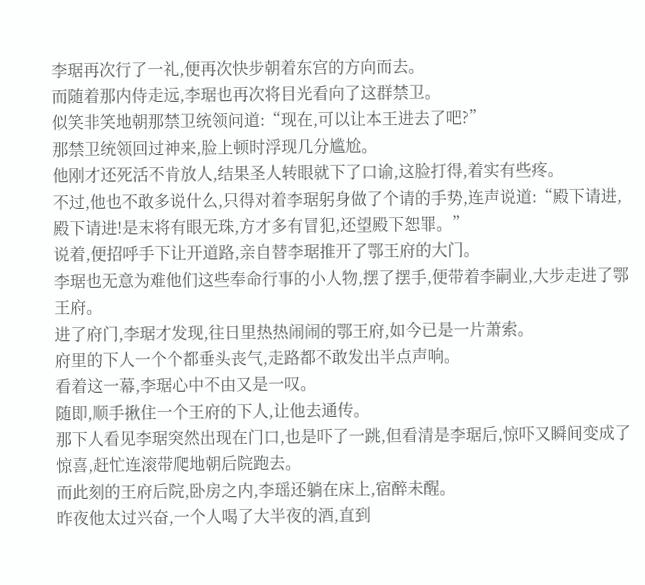李琚再次行了一礼,便再次快步朝着东宫的方向而去。
而随着那内侍走远,李琚也再次将目光看向了这群禁卫。
似笑非笑地朝那禁卫统领问道:“现在,可以让本王进去了吧?”
那禁卫统领回过神来,脸上顿时浮现几分尴尬。
他刚才还死活不肯放人,结果圣人转眼就下了口谕,这脸打得,着实有些疼。
不过,他也不敢多说什么,只得对着李琚躬身做了个请的手势,连声说道:“殿下请进,殿下请进!是末将有眼无珠,方才多有冒犯,还望殿下恕罪。”
说着,便招呼手下让开道路,亲自替李琚推开了鄂王府的大门。
李琚也无意为难他们这些奉命行事的小人物,摆了摆手,便带着李嗣业,大步走进了鄂王府。
进了府门,李琚才发现,往日里热热闹闹的鄂王府,如今已是一片萧索。
府里的下人一个个都垂头丧气,走路都不敢发出半点声响。
看着这一幕,李琚心中不由又是一叹。
随即,顺手揪住一个王府的下人,让他去通传。
那下人看见李琚突然出现在门口,也是吓了一跳,但看清是李琚后,惊吓又瞬间变成了惊喜,赶忙连滚带爬地朝后院跑去。
而此刻的王府后院,卧房之内,李瑶还躺在床上,宿醉未醒。
昨夜他太过兴奋,一个人喝了大半夜的酒,直到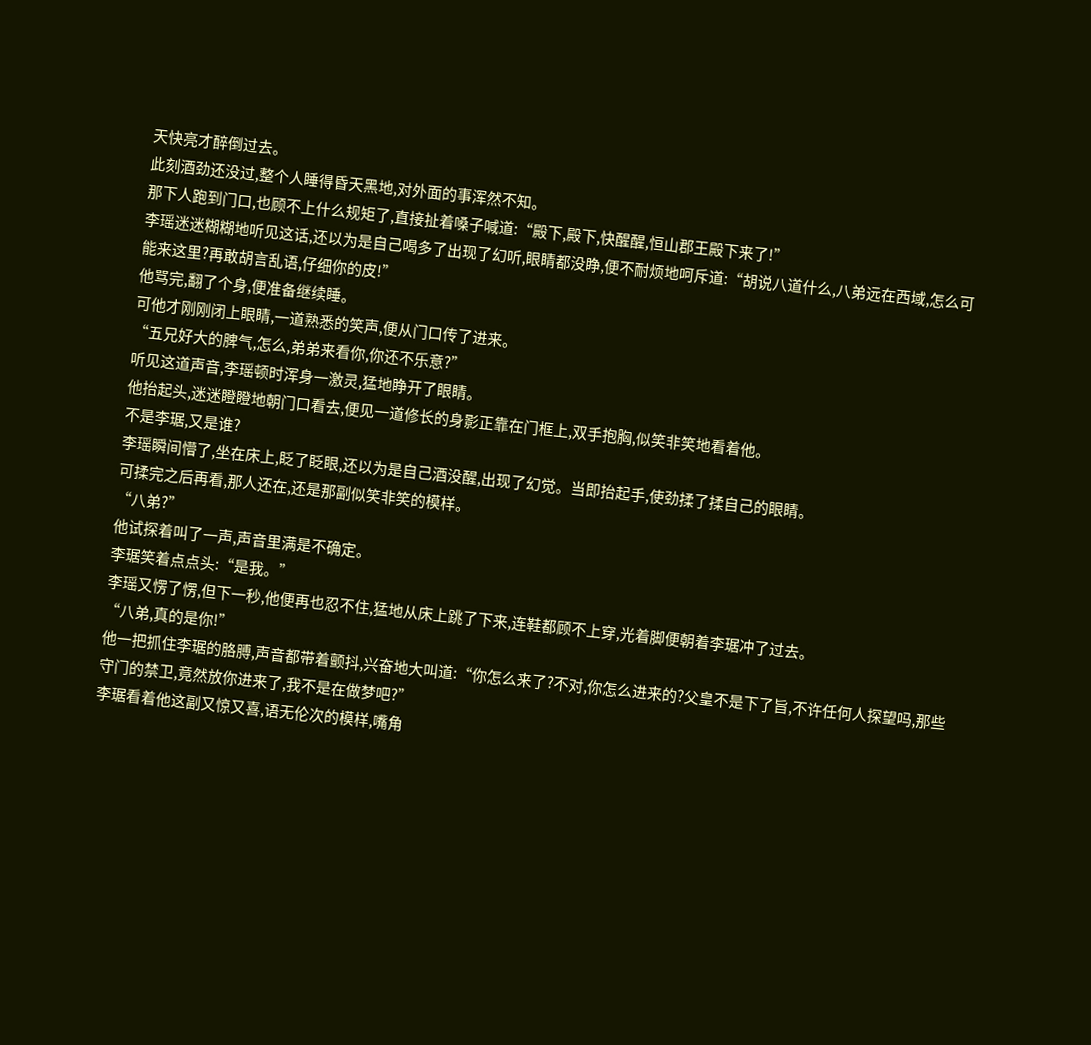天快亮才醉倒过去。
此刻酒劲还没过,整个人睡得昏天黑地,对外面的事浑然不知。
那下人跑到门口,也顾不上什么规矩了,直接扯着嗓子喊道:“殿下,殿下,快醒醒,恒山郡王殿下来了!”
李瑶迷迷糊糊地听见这话,还以为是自己喝多了出现了幻听,眼睛都没睁,便不耐烦地呵斥道:“胡说八道什么,八弟远在西域,怎么可能来这里?再敢胡言乱语,仔细你的皮!”
他骂完,翻了个身,便准备继续睡。
可他才刚刚闭上眼睛,一道熟悉的笑声,便从门口传了进来。
“五兄好大的脾气,怎么,弟弟来看你,你还不乐意?”
听见这道声音,李瑶顿时浑身一激灵,猛地睁开了眼睛。
他抬起头,迷迷瞪瞪地朝门口看去,便见一道修长的身影正靠在门框上,双手抱胸,似笑非笑地看着他。
不是李琚,又是谁?
李瑶瞬间懵了,坐在床上,眨了眨眼,还以为是自己酒没醒,出现了幻觉。当即抬起手,使劲揉了揉自己的眼睛。
可揉完之后再看,那人还在,还是那副似笑非笑的模样。
“八弟?”
他试探着叫了一声,声音里满是不确定。
李琚笑着点点头:“是我。”
李瑶又愣了愣,但下一秒,他便再也忍不住,猛地从床上跳了下来,连鞋都顾不上穿,光着脚便朝着李琚冲了过去。
“八弟,真的是你!”
他一把抓住李琚的胳膊,声音都带着颤抖,兴奋地大叫道:“你怎么来了?不对,你怎么进来的?父皇不是下了旨,不许任何人探望吗,那些守门的禁卫,竟然放你进来了,我不是在做梦吧?”
李琚看着他这副又惊又喜,语无伦次的模样,嘴角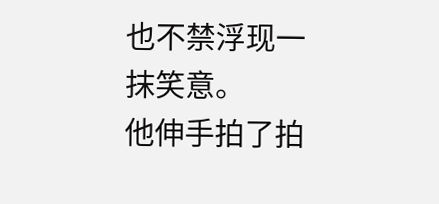也不禁浮现一抹笑意。
他伸手拍了拍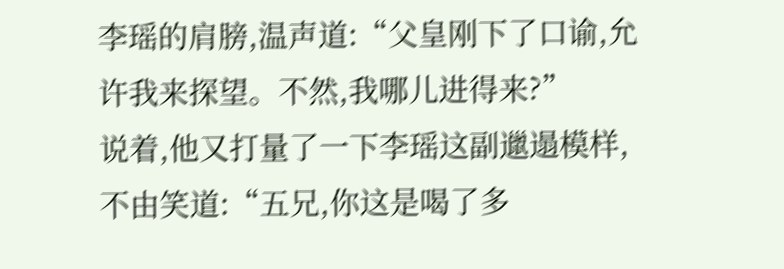李瑶的肩膀,温声道:“父皇刚下了口谕,允许我来探望。不然,我哪儿进得来?”
说着,他又打量了一下李瑶这副邋遢模样,不由笑道:“五兄,你这是喝了多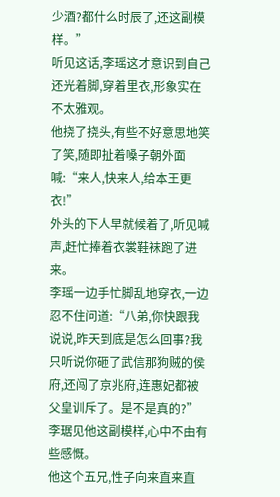少酒?都什么时辰了,还这副模样。”
听见这话,李瑶这才意识到自己还光着脚,穿着里衣,形象实在不太雅观。
他挠了挠头,有些不好意思地笑了笑,随即扯着嗓子朝外面喊:“来人,快来人,给本王更衣!”
外头的下人早就候着了,听见喊声,赶忙捧着衣裳鞋袜跑了进来。
李瑶一边手忙脚乱地穿衣,一边忍不住问道:“八弟,你快跟我说说,昨天到底是怎么回事?我只听说你砸了武信那狗贼的侯府,还闯了京兆府,连惠妃都被父皇训斥了。是不是真的?”
李琚见他这副模样,心中不由有些感慨。
他这个五兄,性子向来直来直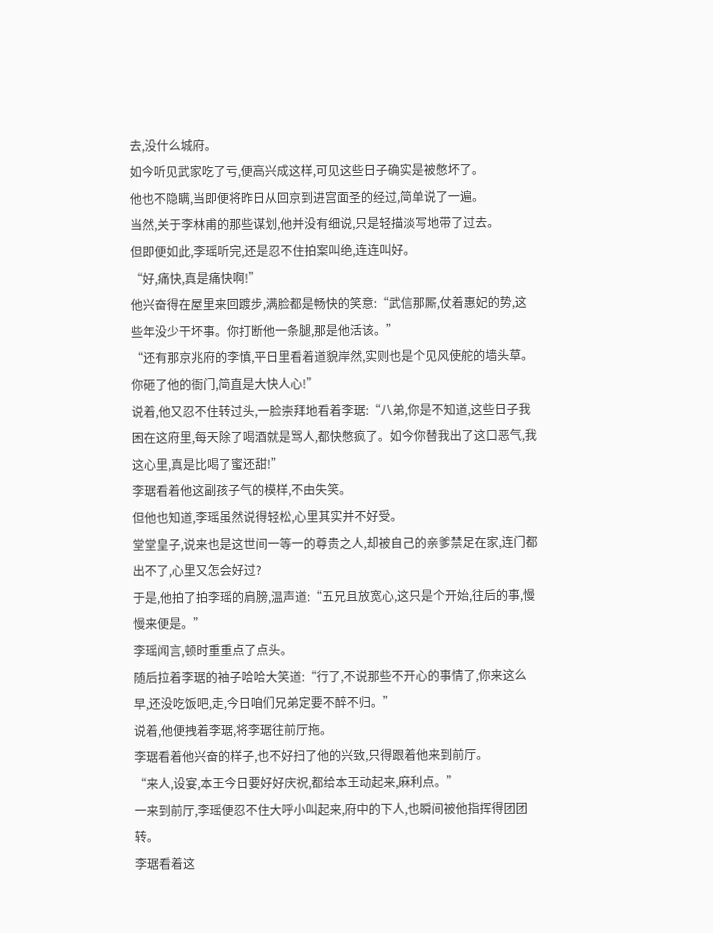去,没什么城府。
如今听见武家吃了亏,便高兴成这样,可见这些日子确实是被憋坏了。
他也不隐瞒,当即便将昨日从回京到进宫面圣的经过,简单说了一遍。
当然,关于李林甫的那些谋划,他并没有细说,只是轻描淡写地带了过去。
但即便如此,李瑶听完,还是忍不住拍案叫绝,连连叫好。
“好,痛快,真是痛快啊!”
他兴奋得在屋里来回踱步,满脸都是畅快的笑意:“武信那厮,仗着惠妃的势,这些年没少干坏事。你打断他一条腿,那是他活该。”
“还有那京兆府的李慎,平日里看着道貌岸然,实则也是个见风使舵的墙头草。你砸了他的衙门,简直是大快人心!”
说着,他又忍不住转过头,一脸崇拜地看着李琚:“八弟,你是不知道,这些日子我困在这府里,每天除了喝酒就是骂人,都快憋疯了。如今你替我出了这口恶气,我这心里,真是比喝了蜜还甜!”
李琚看着他这副孩子气的模样,不由失笑。
但他也知道,李瑶虽然说得轻松,心里其实并不好受。
堂堂皇子,说来也是这世间一等一的尊贵之人,却被自己的亲爹禁足在家,连门都出不了,心里又怎会好过?
于是,他拍了拍李瑶的肩膀,温声道:“五兄且放宽心,这只是个开始,往后的事,慢慢来便是。”
李瑶闻言,顿时重重点了点头。
随后拉着李琚的袖子哈哈大笑道:“行了,不说那些不开心的事情了,你来这么早,还没吃饭吧,走,今日咱们兄弟定要不醉不归。”
说着,他便拽着李琚,将李琚往前厅拖。
李琚看着他兴奋的样子,也不好扫了他的兴致,只得跟着他来到前厅。
“来人,设宴,本王今日要好好庆祝,都给本王动起来,麻利点。”
一来到前厅,李瑶便忍不住大呼小叫起来,府中的下人,也瞬间被他指挥得团团转。
李琚看着这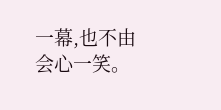一幕,也不由会心一笑。